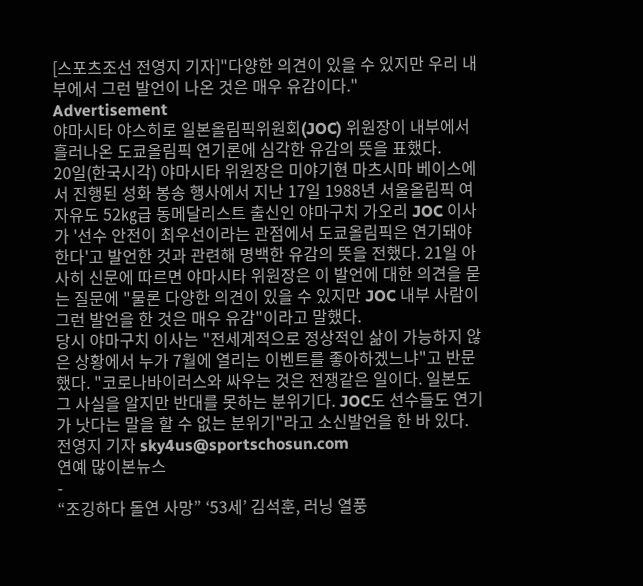[스포츠조선 전영지 기자]"다양한 의견이 있을 수 있지만 우리 내부에서 그런 발언이 나온 것은 매우 유감이다."
Advertisement
야마시타 야스히로 일본올림픽위원회(JOC) 위원장이 내부에서 흘러나온 도쿄올림픽 연기론에 심각한 유감의 뜻을 표했다.
20일(한국시각) 야마시타 위원장은 미야기현 마츠시마 베이스에서 진행된 성화 봉송 행사에서 지난 17일 1988년 서울올림픽 여자유도 52㎏급 동메달리스트 출신인 야마구치 가오리 JOC 이사가 '선수 안전이 최우선이라는 관점에서 도쿄올림픽은 연기돼야 한다'고 발언한 것과 관련해 명백한 유감의 뜻을 전했다. 21일 아사히 신문에 따르면 야마시타 위원장은 이 발언에 대한 의견을 묻는 질문에 "물론 다양한 의견이 있을 수 있지만 JOC 내부 사람이 그런 발언을 한 것은 매우 유감"이라고 말했다.
당시 야마구치 이사는 "전세계적으로 정상적인 삶이 가능하지 않은 상황에서 누가 7월에 열리는 이벤트를 좋아하겠느냐"고 반문했다. "코로나바이러스와 싸우는 것은 전쟁같은 일이다. 일본도 그 사실을 알지만 반대를 못하는 분위기다. JOC도 선수들도 연기가 낫다는 말을 할 수 없는 분위기"라고 소신발언을 한 바 있다.
전영지 기자 sky4us@sportschosun.com
연예 많이본뉴스
-
“조깅하다 돌연 사망” ‘53세’ 김석훈, 러닝 열풍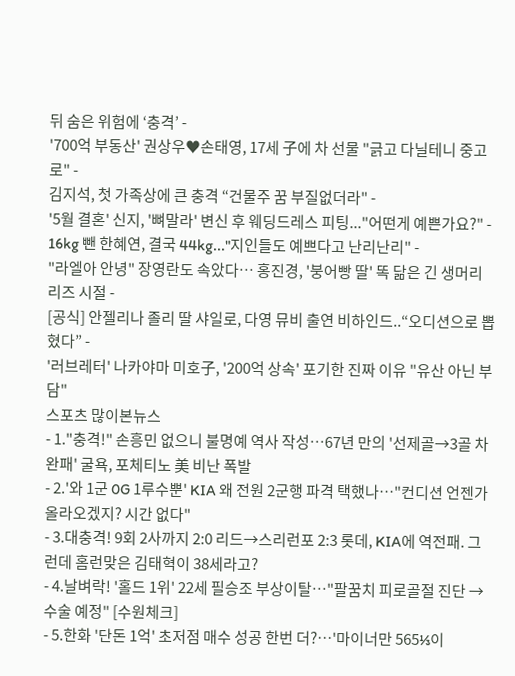뒤 숨은 위험에 ‘충격’ -
'700억 부동산' 권상우♥손태영, 17세 子에 차 선물 "긁고 다닐테니 중고로" -
김지석, 첫 가족상에 큰 충격 “건물주 꿈 부질없더라" -
'5월 결혼' 신지, '뼈말라' 변신 후 웨딩드레스 피팅..."어떤게 예쁜가요?" -
16kg 뺀 한혜연, 결국 44kg..."지인들도 예쁘다고 난리난리" -
"라엘아 안녕" 장영란도 속았다… 홍진경, '붕어빵 딸' 똑 닮은 긴 생머리 리즈 시절 -
[공식] 안젤리나 졸리 딸 샤일로, 다영 뮤비 출연 비하인드..“오디션으로 뽑혔다” -
'러브레터' 나카야마 미호子, '200억 상속' 포기한 진짜 이유 "유산 아닌 부담"
스포츠 많이본뉴스
- 1."충격!" 손흥민 없으니 불명예 역사 작성…67년 만의 '선제골→3골 차 완패' 굴욕, 포체티노 美 비난 폭발
- 2.'와 1군 0G 1루수뿐' KIA 왜 전원 2군행 파격 택했나…"컨디션 언젠가 올라오겠지? 시간 없다"
- 3.대충격! 9회 2사까지 2:0 리드→스리런포 2:3 롯데, KIA에 역전패. 그런데 홈런맞은 김태혁이 38세라고?
- 4.날벼락! '홀드 1위' 22세 필승조 부상이탈…"팔꿈치 피로골절 진단 → 수술 예정" [수원체크]
- 5.한화 '단돈 1억' 초저점 매수 성공 한번 더?…'마이너만 565⅓이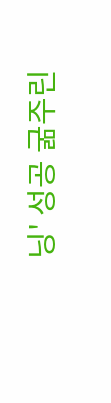닝' 성공 굶주린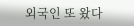외국인 또 왔다